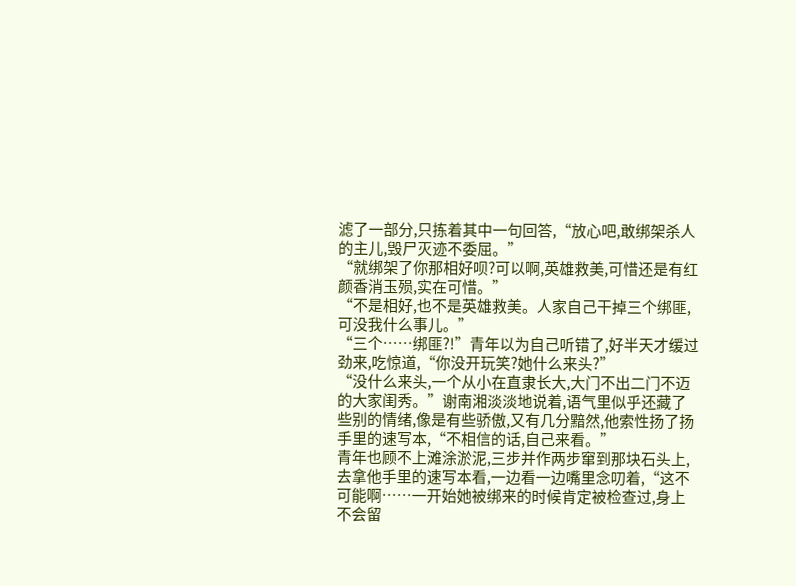滤了一部分,只拣着其中一句回答,“放心吧,敢绑架杀人的主儿,毁尸灭迹不委屈。”
“就绑架了你那相好呗?可以啊,英雄救美,可惜还是有红颜香消玉殒,实在可惜。”
“不是相好,也不是英雄救美。人家自己干掉三个绑匪,可没我什么事儿。”
“三个……绑匪?!”青年以为自己听错了,好半天才缓过劲来,吃惊道,“你没开玩笑?她什么来头?”
“没什么来头,一个从小在直隶长大,大门不出二门不迈的大家闺秀。”谢南湘淡淡地说着,语气里似乎还藏了些别的情绪,像是有些骄傲,又有几分黯然,他索性扬了扬手里的速写本,“不相信的话,自己来看。”
青年也顾不上滩涂淤泥,三步并作两步窜到那块石头上,去拿他手里的速写本看,一边看一边嘴里念叨着,“这不可能啊……一开始她被绑来的时候肯定被检查过,身上不会留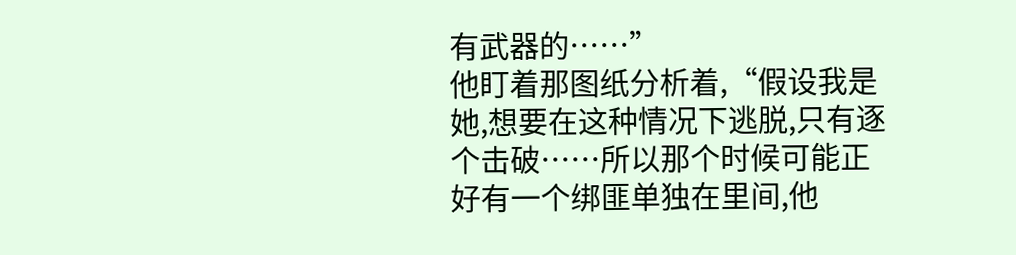有武器的……”
他盯着那图纸分析着,“假设我是她,想要在这种情况下逃脱,只有逐个击破……所以那个时候可能正好有一个绑匪单独在里间,他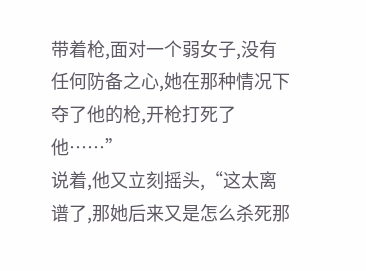带着枪,面对一个弱女子,没有任何防备之心,她在那种情况下夺了他的枪,开枪打死了他……”
说着,他又立刻摇头,“这太离谱了,那她后来又是怎么杀死那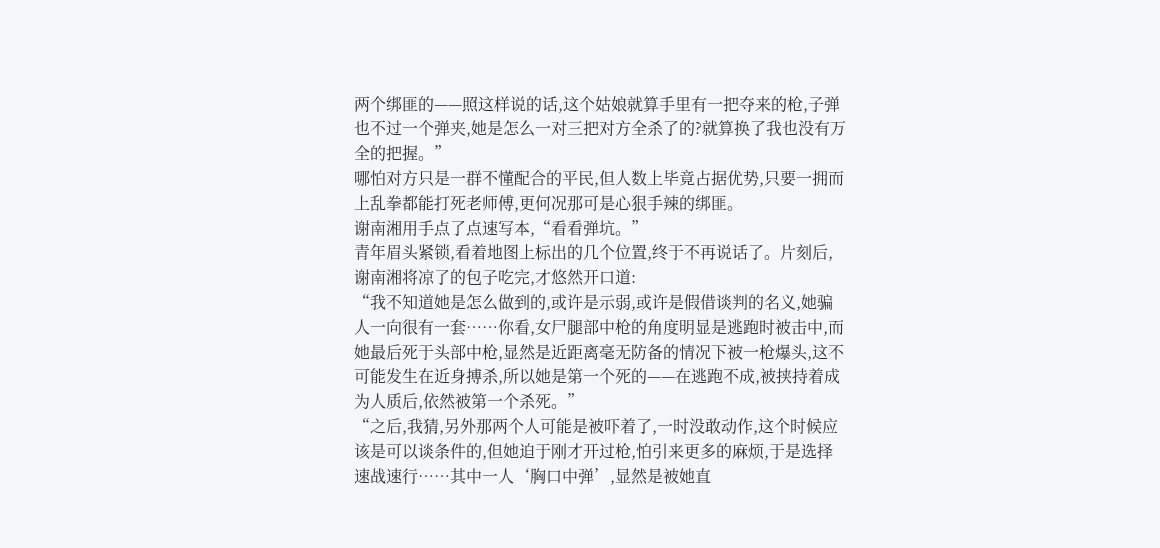两个绑匪的——照这样说的话,这个姑娘就算手里有一把夺来的枪,子弹也不过一个弹夹,她是怎么一对三把对方全杀了的?就算换了我也没有万全的把握。”
哪怕对方只是一群不懂配合的平民,但人数上毕竟占据优势,只要一拥而上乱拳都能打死老师傅,更何况那可是心狠手辣的绑匪。
谢南湘用手点了点速写本,“看看弹坑。”
青年眉头紧锁,看着地图上标出的几个位置,终于不再说话了。片刻后,谢南湘将凉了的包子吃完,才悠然开口道:
“我不知道她是怎么做到的,或许是示弱,或许是假借谈判的名义,她骗人一向很有一套……你看,女尸腿部中枪的角度明显是逃跑时被击中,而她最后死于头部中枪,显然是近距离毫无防备的情况下被一枪爆头,这不可能发生在近身搏杀,所以她是第一个死的——在逃跑不成,被挟持着成为人质后,依然被第一个杀死。”
“之后,我猜,另外那两个人可能是被吓着了,一时没敢动作,这个时候应该是可以谈条件的,但她迫于刚才开过枪,怕引来更多的麻烦,于是选择速战速行……其中一人‘胸口中弹’,显然是被她直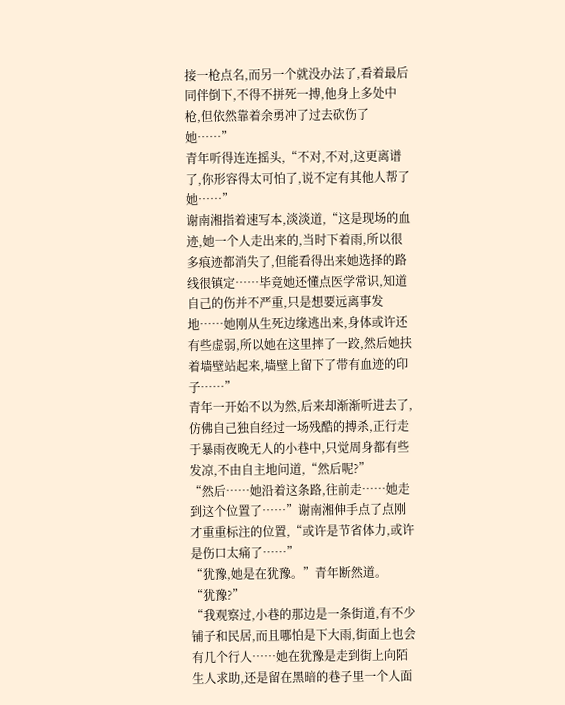接一枪点名,而另一个就没办法了,看着最后同伴倒下,不得不拼死一搏,他身上多处中枪,但依然靠着余勇冲了过去砍伤了她……”
青年听得连连摇头,“不对,不对,这更离谱了,你形容得太可怕了,说不定有其他人帮了她……”
谢南湘指着速写本,淡淡道,“这是现场的血迹,她一个人走出来的,当时下着雨,所以很多痕迹都消失了,但能看得出来她选择的路线很镇定……毕竟她还懂点医学常识,知道自己的伤并不严重,只是想要远离事发地……她刚从生死边缘逃出来,身体或许还有些虚弱,所以她在这里摔了一跤,然后她扶着墙壁站起来,墙壁上留下了带有血迹的印子……”
青年一开始不以为然,后来却渐渐听进去了,仿佛自己独自经过一场残酷的搏杀,正行走于暴雨夜晚无人的小巷中,只觉周身都有些发凉,不由自主地问道,“然后呢?”
“然后……她沿着这条路,往前走……她走到这个位置了……”谢南湘伸手点了点刚才重重标注的位置,“或许是节省体力,或许是伤口太痛了……”
“犹豫,她是在犹豫。”青年断然道。
“犹豫?”
“我观察过,小巷的那边是一条街道,有不少铺子和民居,而且哪怕是下大雨,街面上也会有几个行人……她在犹豫是走到街上向陌生人求助,还是留在黑暗的巷子里一个人面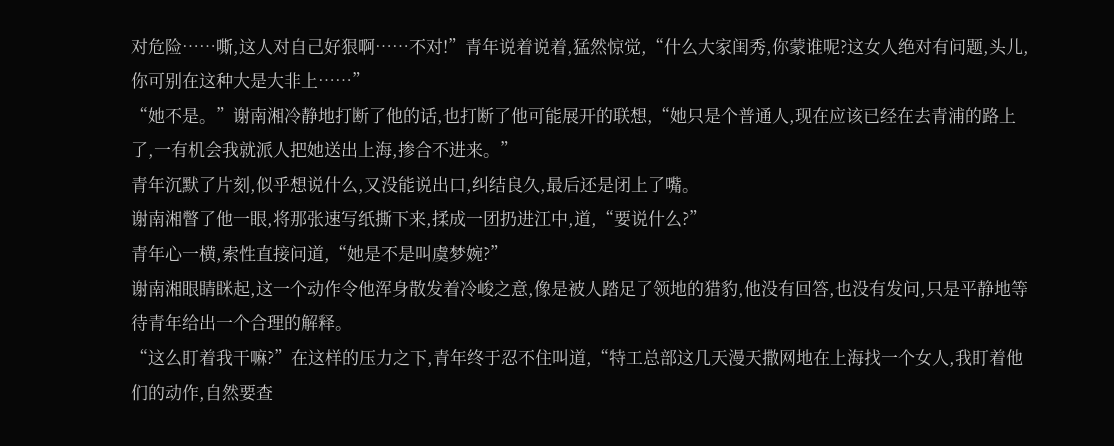对危险……嘶,这人对自己好狠啊……不对!”青年说着说着,猛然惊觉,“什么大家闺秀,你蒙谁呢?这女人绝对有问题,头儿,你可别在这种大是大非上……”
“她不是。”谢南湘冷静地打断了他的话,也打断了他可能展开的联想,“她只是个普通人,现在应该已经在去青浦的路上了,一有机会我就派人把她送出上海,掺合不进来。”
青年沉默了片刻,似乎想说什么,又没能说出口,纠结良久,最后还是闭上了嘴。
谢南湘瞥了他一眼,将那张速写纸撕下来,揉成一团扔进江中,道,“要说什么?”
青年心一横,索性直接问道,“她是不是叫虞梦婉?”
谢南湘眼睛眯起,这一个动作令他浑身散发着冷峻之意,像是被人踏足了领地的猎豹,他没有回答,也没有发问,只是平静地等待青年给出一个合理的解释。
“这么盯着我干嘛?”在这样的压力之下,青年终于忍不住叫道,“特工总部这几天漫天撒网地在上海找一个女人,我盯着他们的动作,自然要查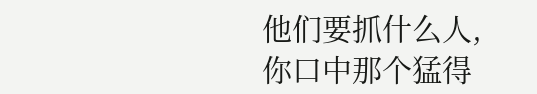他们要抓什么人,你口中那个猛得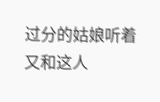过分的姑娘听着又和这人